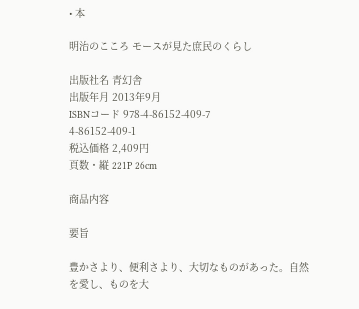• 本

明治のこころ モースが見た庶民のくらし

出版社名 青幻舎
出版年月 2013年9月
ISBNコード 978-4-86152-409-7
4-86152-409-1
税込価格 2,409円
頁数・縦 221P 26cm

商品内容

要旨

豊かさより、便利さより、大切なものがあった。自然を愛し、ものを大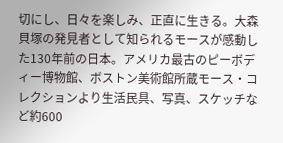切にし、日々を楽しみ、正直に生きる。大森貝塚の発見者として知られるモースが感動した130年前の日本。アメリカ最古のピーボディー博物館、ボストン美術館所蔵モース・コレクションより生活民具、写真、スケッチなど約600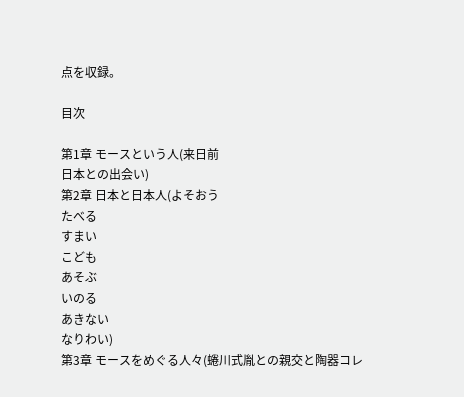点を収録。

目次

第1章 モースという人(来日前
日本との出会い)
第2章 日本と日本人(よそおう
たべる
すまい
こども
あそぶ
いのる
あきない
なりわい)
第3章 モースをめぐる人々(蜷川式胤との親交と陶器コレ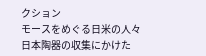クション
モースをめぐる日米の人々
日本陶器の収集にかけた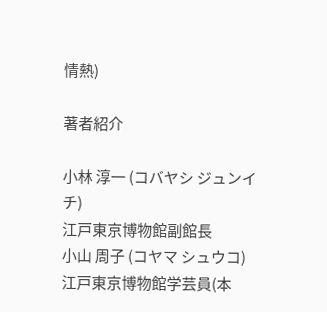情熱)

著者紹介

小林 淳一 (コバヤシ ジュンイチ)
江戸東京博物館副館長
小山 周子 (コヤマ シュウコ)
江戸東京博物館学芸員(本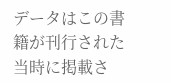データはこの書籍が刊行された当時に掲載さ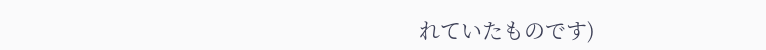れていたものです)